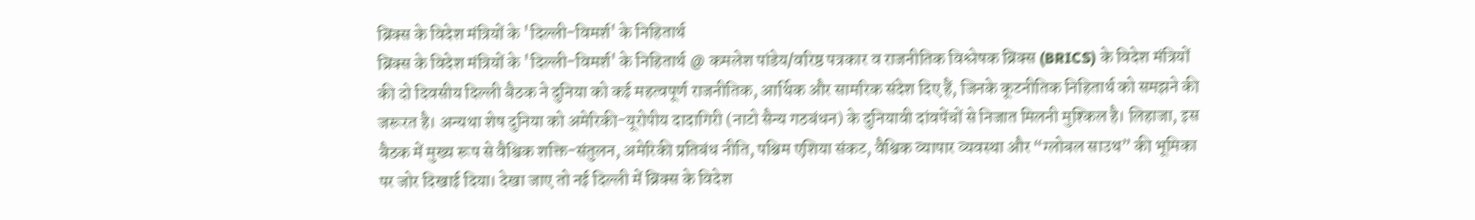ब्रिक्स के विदेश मंत्रियों के 'दिल्ली-विमर्श' के निहितार्थ
ब्रिक्स के विदेश मंत्रियों के 'दिल्ली-विमर्श' के निहितार्थ @ कमलेश पांडेय/वरिष्ठ पत्रकार व राजनीतिक विश्लेषक ब्रिक्स (BRICS) के विदेश मंत्रियों की दो दिवसीय दिल्ली बैठक ने दुनिया को कई महत्वपूर्ण राजनीतिक, आर्थिक और सामरिक संदेश दिए हैं, जिनके कूटनीतिक निहितार्थ को समझने की जरूरत है। अन्यथा शेष दुनिया को अमेरिकी-यूरोपीय दादागिरी (नाटो सैन्य गठबंधन) के दुनियावी दांवपेंचों से निजात मिलनी मुश्किल है। लिहाजा, इस बैठक में मुख्य रूप से वैश्विक शक्ति-संतुलन, अमेरिकी प्रतिबंध नीति, पश्चिम एशिया संकट, वैश्विक व्यापार व्यवस्था और “ग्लोबल साउथ” की भूमिका पर जोर दिखाई दिया। देखा जाए तो नई दिल्ली में ब्रिक्स के विदेश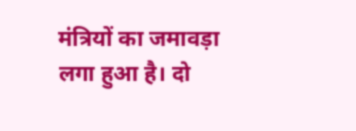मंत्रियों का जमावड़ा लगा हुआ है। दो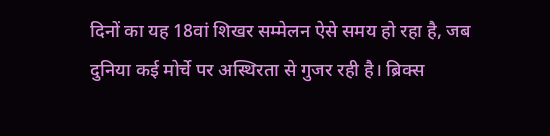दिनों का यह 18वां शिखर सम्मेलन ऐसे समय हो रहा है, जब दुनिया कई मोर्चे पर अस्थिरता से गुजर रही है। ब्रिक्स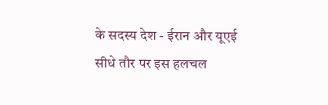के सदस्य देश - ईरान और यूएई सीधे तौर पर इस हलचल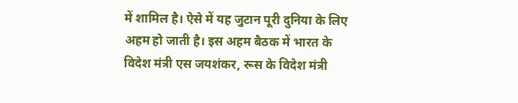में शामिल है। ऐसे में यह जुटान पूरी दुनिया के लिए अहम हो जाती है। इस अहम बैठक में भारत के विदेश मंत्री एस जयशंकर, रूस के विदेश मंत्री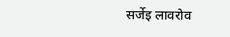सर्जेइ लावरोव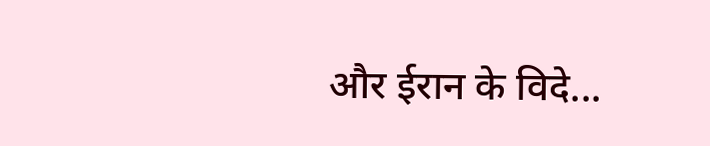और ईरान के विदे...